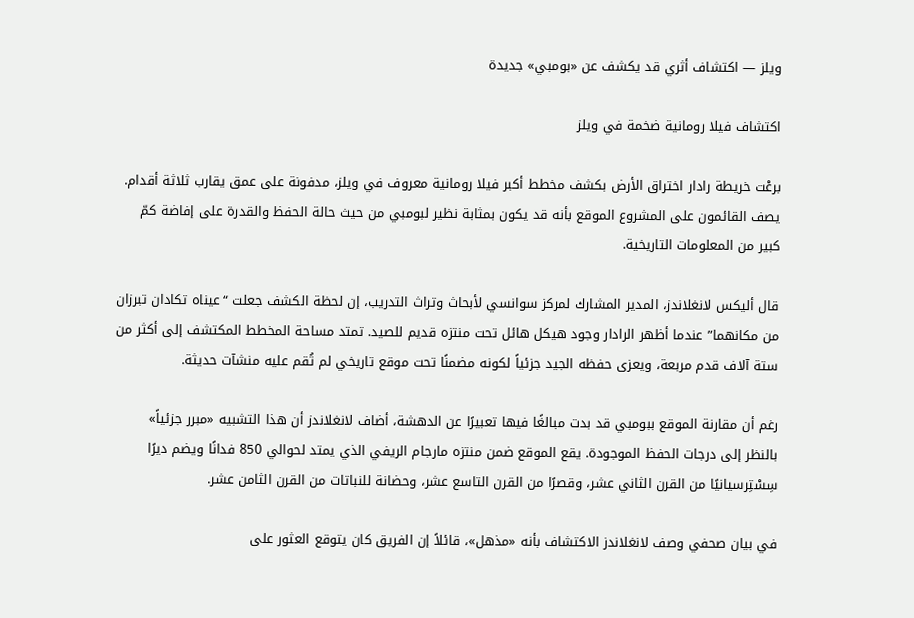ويلز — اكتشاف أثري قد يكشف عن «بومبي» جديدة

اكتشاف فيلا رومانية ضخمة في ويلز

برعْت خريطة رادار اختراق الأرض بكشف مخطط أكبر فيلا رومانية معروف في ويلز، مدفونة على عمق يقارب ثلاثة أقدام. يصف القائمون على المشروع الموقع بأنه قد يكون بمثابة نظير لبومبي من حيث حالة الحفظ والقدرة على إفاضة كمّ كبير من المعلومات التاريخية.

قال أليكس لانغلاندز، المدير المشارك لمركز سوانسي لأبحاث وتراث التدريب، إن لحظة الكشف جعلت “عيناه تكادان تبرزان من مكانهما” عندما أظهر الرادار وجود هيكل هائل تحت منتزه قديم للصيد. تمتد مساحة المخطط المكتشف إلى أكثر من ستة آلاف قدم مربعة، ويعزى حفظه الجيد جزئياً لكونه مضمنًا تحت موقع تاريخي لم تُقم عليه منشآت حديثة.

رغم أن مقارنة الموقع ببومبي قد بدت مبالغًا فيها تعبيرًا عن الدهشة، أضاف لانغلاندز أن هذا التشبيه «مبرر جزئياً» بالنظر إلى درجات الحفظ الموجودة. يقع الموقع ضمن منتزه مارجام الريفي الذي يمتد لحوالي 850 فدانًا ويضم ديرًا سِسْتِرسيانيًا من القرن الثاني عشر، وقصرًا من القرن التاسع عشر، وحضانة للنباتات من القرن الثامن عشر.

في بيان صحفي وصف لانغلاندز الاكتشاف بأنه «مذهل»، قائلاً إن الفريق كان يتوقع العثور على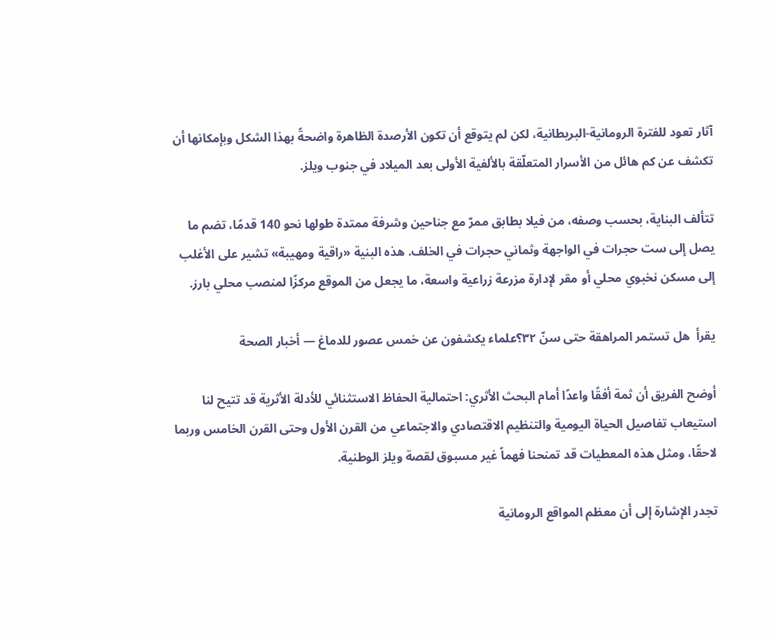آثار تعود للفترة الرومانية-البريطانية، لكن لم يتوقع أن تكون الأرصدة الظاهرة واضحةً بهذا الشكل وبإمكانها أن تكشف عن كم هائل من الأسرار المتعلّقة بالألفية الأولى بعد الميلاد في جنوب ويلز.

تتألف البناية، بحسب وصفه، من فيلا بطابق ممرّ مع جناحين وشرفة ممتدة طولها نحو 140 قدمًا، تضم ما يصل إلى ست حجرات في الواجهة وثماني حجرات في الخلف. هذه البنية «راقية ومهيبة» تشير على الأغلب إلى مسكن نخبوي محلي أو مقر لإدارة مزرعة زراعية واسعة، ما يجعل من الموقع مركزًا لمنصب محلي بارز.

يقرأ  هل تستمر المراهقة حتى سنّ ٣٢؟علماء يكشفون عن خمس عصور للدماغ — أخبار الصحة

أوضح الفريق أن ثمة أفقًا واعدًا أمام البحث الأثري: احتمالية الحفاظ الاستثنائي للأدلة الأثرية قد تتيح لنا استيعاب تفاصيل الحياة اليومية والتنظيم الاقتصادي والاجتماعي من القرن الأول وحتى القرن الخامس وربما لاحقًا، ومثل هذه المعطيات قد تمنحنا فهماً غير مسبوق لقصة ويلز الوطنية.

تجدر الإشارة إلى أن معظم المواقع الرومانية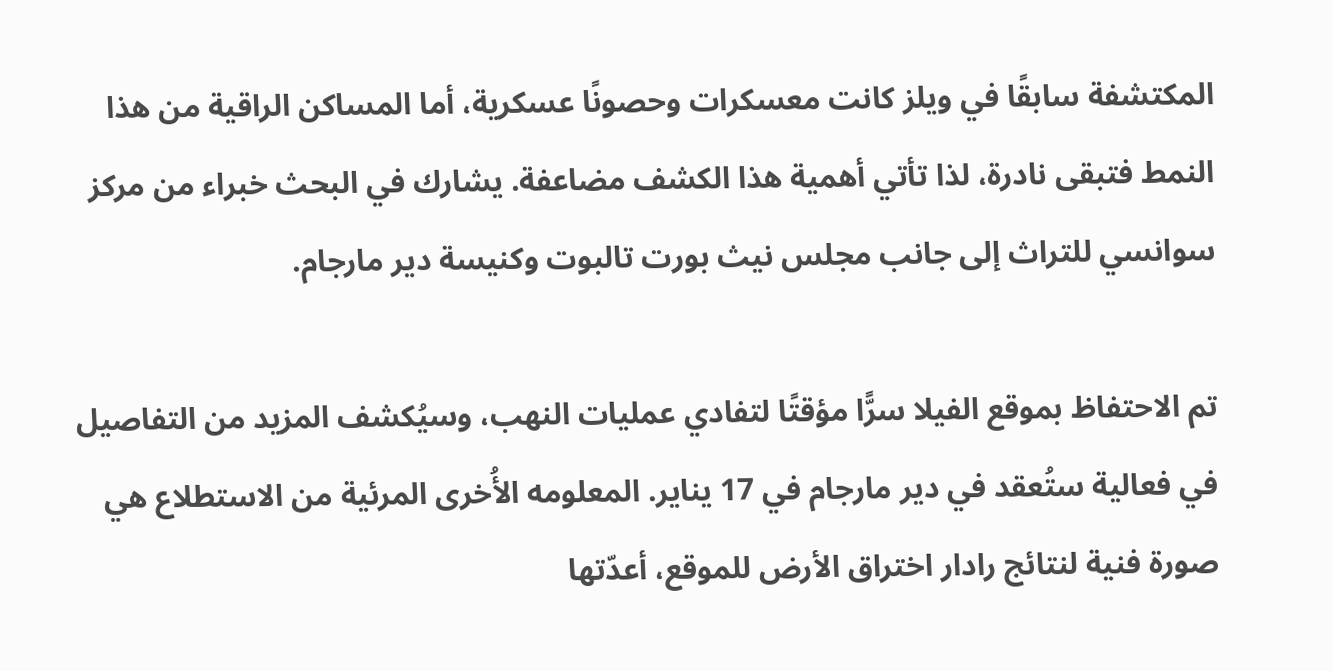المكتشفة سابقًا في ويلز كانت معسكرات وحصونًا عسكرية، أما المساكن الراقية من هذا النمط فتبقى نادرة، لذا تأتي أهمية هذا الكشف مضاعفة. يشارك في البحث خبراء من مركز سوانسي للتراث إلى جانب مجلس نيث بورت تالبوت وكنيسة دير مارجام.

تم الاحتفاظ بموقع الفيلا سرًّا مؤقتًا لتفادي عمليات النهب، وسيُكشف المزيد من التفاصيل في فعالية ستُعقد في دير مارجام في 17 يناير. المعلومه الأُخرى المرئية من الاستطلاع هي صورة فنية لنتائج رادار اختراق الأرض للموقع، أعدّتها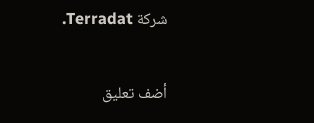شركة Terradat.

أضف تعليق